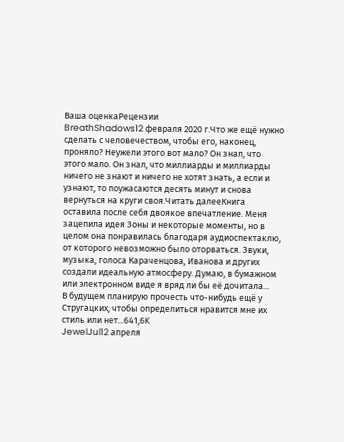Ваша оценкаРецензии
BreathShadows12 февраля 2020 г.Что же ещё нужно сделать с человечеством, чтобы его, наконец, проняло? Неужели этого вот мало? Он знал, что этого мало. Он знал, что миллиарды и миллиарды ничего не знают и ничего не хотят знать, а если и узнают, то поужасаются десять минут и снова вернуться на круги своя.Читать далееКнига оставила после себя двоякое впечатление. Меня зацепила идея Зоны и некоторые моменты, но в целом она понравилась благодаря аудиоспектаклю, от которого невозможно было оторваться. Звуки, музыка, голоса Караченцова, Иванова и других создали идеальную атмосферу. Думаю, в бумажном или электронном виде я вряд ли бы её дочитала...
В будущем планирую прочесть что-нибудь ещё у Стругацких, чтобы определиться нравится мне их стиль или нет...641,6K
JewelJul12 апреля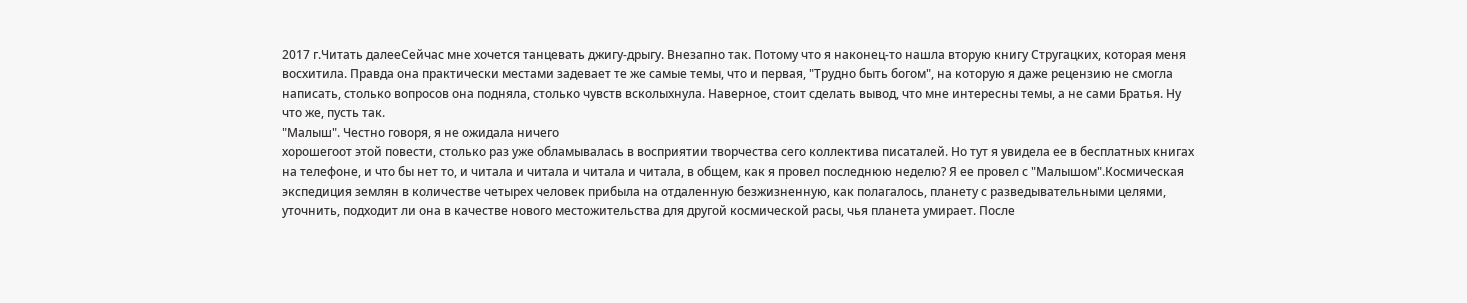2017 г.Читать далееСейчас мне хочется танцевать джигу-дрыгу. Внезапно так. Потому что я наконец-то нашла вторую книгу Стругацких, которая меня восхитила. Правда она практически местами задевает те же самые темы, что и первая, "Трудно быть богом", на которую я даже рецензию не смогла написать, столько вопросов она подняла, столько чувств всколыхнула. Наверное, стоит сделать вывод, что мне интересны темы, а не сами Братья. Ну что же, пусть так.
"Малыш". Честно говоря, я не ожидала ничего
хорошегоот этой повести, столько раз уже обламывалась в восприятии творчества сего коллектива писаталей. Но тут я увидела ее в бесплатных книгах на телефоне, и что бы нет то, и читала и читала и читала и читала, в общем, как я провел последнюю неделю? Я ее провел с "Малышом".Космическая экспедиция землян в количестве четырех человек прибыла на отдаленную безжизненную, как полагалось, планету с разведывательными целями, уточнить, подходит ли она в качестве нового местожительства для другой космической расы, чья планета умирает. После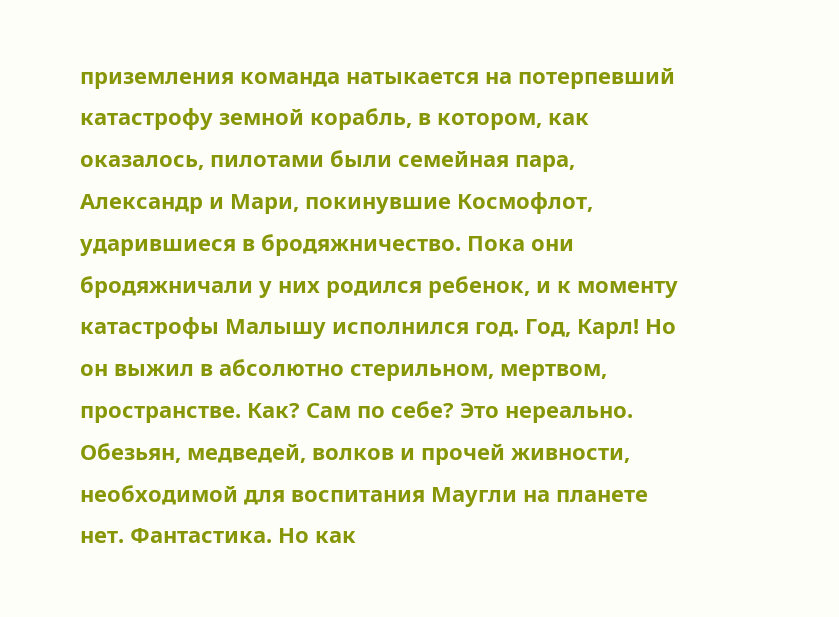приземления команда натыкается на потерпевший катастрофу земной корабль, в котором, как оказалось, пилотами были семейная пара, Александр и Мари, покинувшие Космофлот, ударившиеся в бродяжничество. Пока они бродяжничали у них родился ребенок, и к моменту катастрофы Малышу исполнился год. Год, Карл! Но он выжил в абсолютно стерильном, мертвом, пространстве. Как? Сам по себе? Это нереально. Обезьян, медведей, волков и прочей живности, необходимой для воспитания Маугли на планете нет. Фантастика. Но как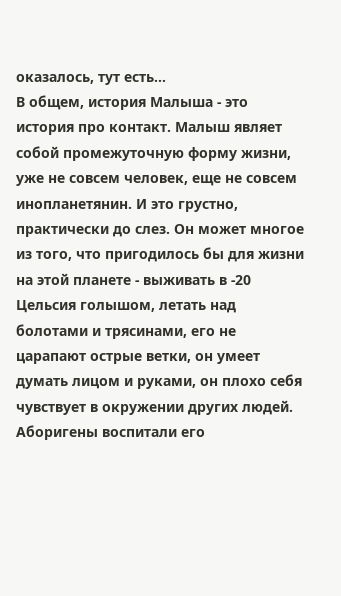оказалось, тут есть...
В общем, история Малыша - это история про контакт. Малыш являет собой промежуточную форму жизни, уже не совсем человек, еще не совсем инопланетянин. И это грустно, практически до слез. Он может многое из того, что пригодилось бы для жизни на этой планете - выживать в -20 Цельсия голышом, летать над болотами и трясинами, его не царапают острые ветки, он умеет думать лицом и руками, он плохо себя чувствует в окружении других людей. Аборигены воспитали его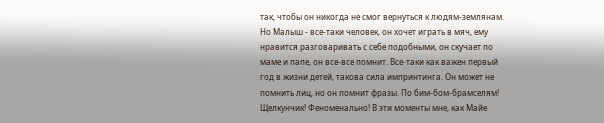так, чтобы он никогда не смог вернуться к людям-землянам. Но Малыш - все-таки человек, он хочет играть в мяч, ему нравится разговаривать с себе подобными, он скучает по маме и папе, он все-все помнит. Все-таки как важен первый год в жизни детей, такова сила импринтинга. Он может не помнить лиц, но он помнит фразы. По бим-бом-брамселям! Щелкунчик! Феноменально! В эти моменты мне, как Майе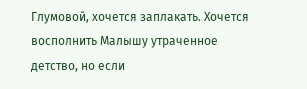Глумовой, хочется заплакать. Хочется восполнить Малышу утраченное детство, но если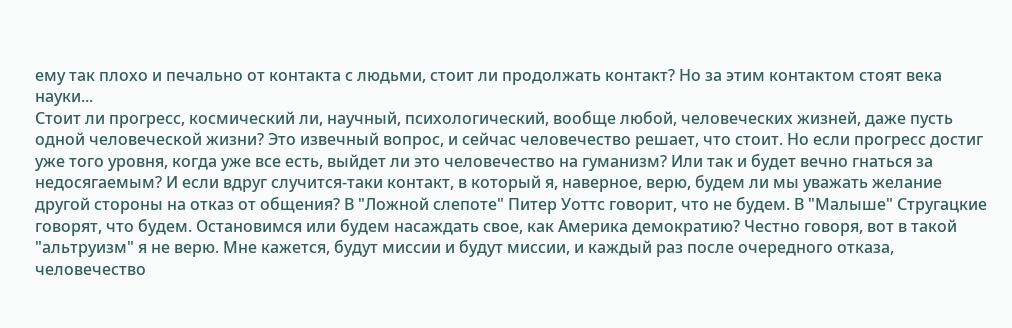ему так плохо и печально от контакта с людьми, стоит ли продолжать контакт? Но за этим контактом стоят века науки...
Стоит ли прогресс, космический ли, научный, психологический, вообще любой, человеческих жизней, даже пусть одной человеческой жизни? Это извечный вопрос, и сейчас человечество решает, что стоит. Но если прогресс достиг уже того уровня, когда уже все есть, выйдет ли это человечество на гуманизм? Или так и будет вечно гнаться за недосягаемым? И если вдруг случится-таки контакт, в который я, наверное, верю, будем ли мы уважать желание другой стороны на отказ от общения? В "Ложной слепоте" Питер Уоттс говорит, что не будем. В "Малыше" Стругацкие говорят, что будем. Остановимся или будем насаждать свое, как Америка демократию? Честно говоря, вот в такой "альтруизм" я не верю. Мне кажется, будут миссии и будут миссии, и каждый раз после очередного отказа, человечество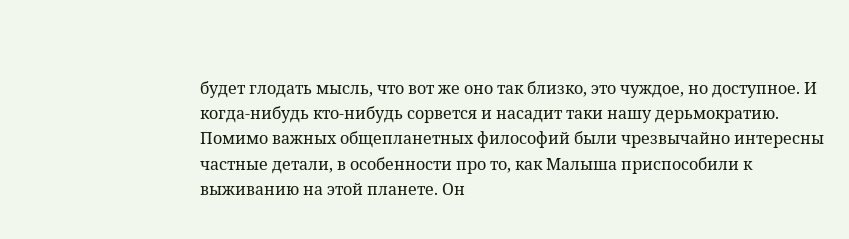будет глодать мысль, что вот же оно так близко, это чуждое, но доступное. И когда-нибудь кто-нибудь сорвется и насадит таки нашу дерьмократию.
Помимо важных общепланетных философий были чрезвычайно интересны частные детали, в особенности про то, как Малыша приспособили к выживанию на этой планете. Он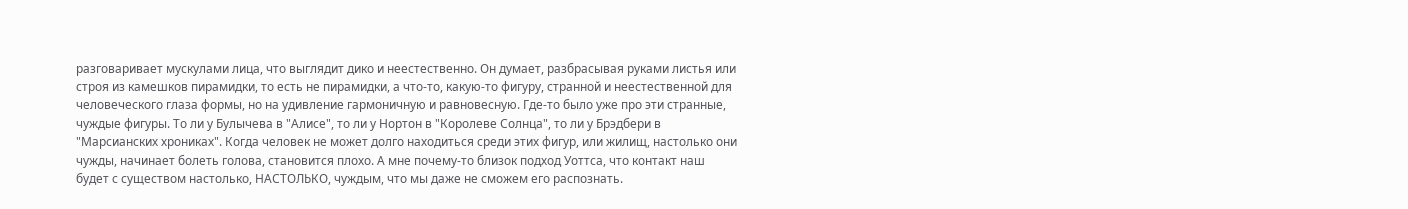разговаривает мускулами лица, что выглядит дико и неестественно. Он думает, разбрасывая руками листья или строя из камешков пирамидки, то есть не пирамидки, а что-то, какую-то фигуру, странной и неестественной для человеческого глаза формы, но на удивление гармоничную и равновесную. Где-то было уже про эти странные, чуждые фигуры. То ли у Булычева в "Алисе", то ли у Нортон в "Королеве Солнца", то ли у Брэдбери в "Марсианских хрониках". Когда человек не может долго находиться среди этих фигур, или жилищ, настолько они чужды, начинает болеть голова, становится плохо. А мне почему-то близок подход Уоттса, что контакт наш будет с существом настолько, НАСТОЛЬКО, чуждым, что мы даже не сможем его распознать.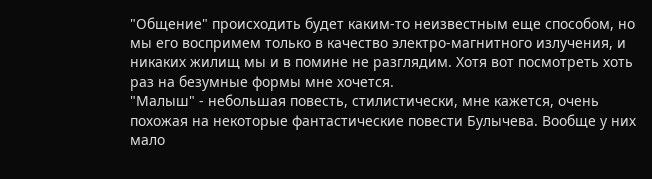"Общение" происходить будет каким-то неизвестным еще способом, но мы его воспримем только в качество электро-магнитного излучения, и никаких жилищ мы и в помине не разглядим. Хотя вот посмотреть хоть раз на безумные формы мне хочется.
"Малыш" - небольшая повесть, стилистически, мне кажется, очень похожая на некоторые фантастические повести Булычева. Вообще у них мало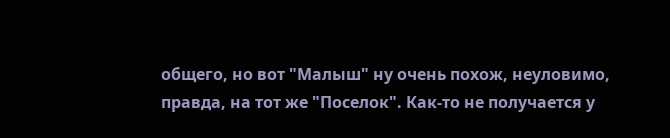общего, но вот "Малыш" ну очень похож, неуловимо, правда, на тот же "Поселок". Как-то не получается у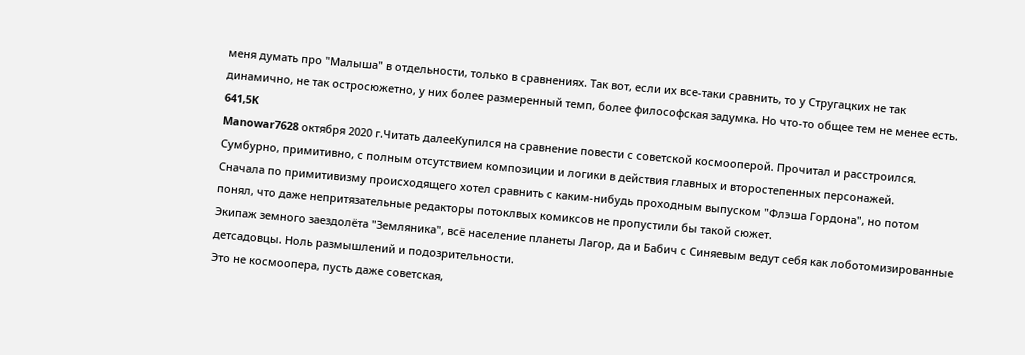меня думать про "Малыша" в отдельности, только в сравнениях. Так вот, если их все-таки сравнить, то у Стругацких не так динамично, не так остросюжетно, у них более размеренный темп, более философская задумка. Но что-то общее тем не менее есть.
641,5K
Manowar7628 октября 2020 г.Читать далееКупился на сравнение повести с советской космооперой. Прочитал и расстроился.
Сумбурно, примитивно, с полным отсутствием композиции и логики в действия главных и второстепенных персонажей.
Сначала по примитивизму происходящего хотел сравнить с каким-нибудь проходным выпуском "Флэша Гордона", но потом понял, что даже непритязательные редакторы потоклвых комиксов не пропустили бы такой сюжет.
Экипаж земного заездолёта "Земляника", всё население планеты Лагор, да и Бабич с Синяевым ведут себя как лоботомизированные детсадовцы. Ноль размышлений и подозрительности.
Это не космоопера, пусть даже советская,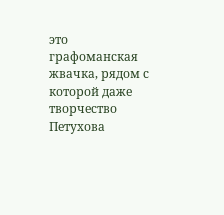это графоманская жвачка, рядом с которой даже творчество Петухова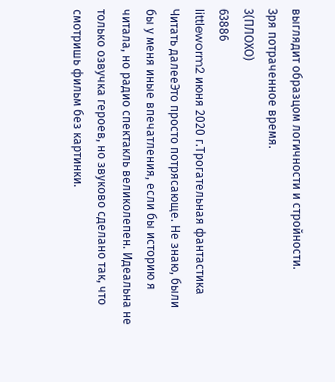выглядит образцом логичности и стройности.
Зря потраченное время.
3(ПЛОХО)
63886
littleworm2 июня 2020 г.Трогательная фантастика
Читать далееЭто просто потрясающе. Не знаю, были бы у меня иные впечатления, если бы историю я читала, но радио спектакль великолепен. Идеальна не только озвучка героев, но звуково сделано так, что смотришь фильм без картинки.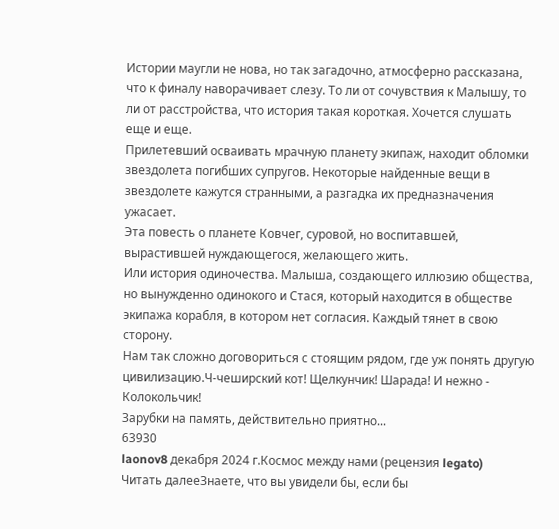Истории маугли не нова, но так загадочно, атмосферно рассказана, что к финалу наворачивает слезу. То ли от сочувствия к Малышу, то ли от расстройства, что история такая короткая. Хочется слушать еще и еще.
Прилетевший осваивать мрачную планету экипаж, находит обломки звездолета погибших супругов. Некоторые найденные вещи в звездолете кажутся странными, а разгадка их предназначения ужасает.
Эта повесть о планете Ковчег, суровой, но воспитавшей, вырастившей нуждающегося, желающего жить.
Или история одиночества. Малыша, создающего иллюзию общества, но вынужденно одинокого и Стася, который находится в обществе экипажа корабля, в котором нет согласия. Каждый тянет в свою сторону.
Нам так сложно договориться с стоящим рядом, где уж понять другую цивилизацию.Ч-чеширский кот! Щелкунчик! Шарада! И нежно - Колокольчик!
Зарубки на память, действительно приятно...
63930
laonov8 декабря 2024 г.Космос между нами (рецензия legato)
Читать далееЗнаете, что вы увидели бы, если бы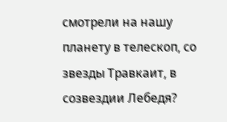смотрели на нашу планету в телескоп, со звезды Травкаит, в созвездии Лебедя?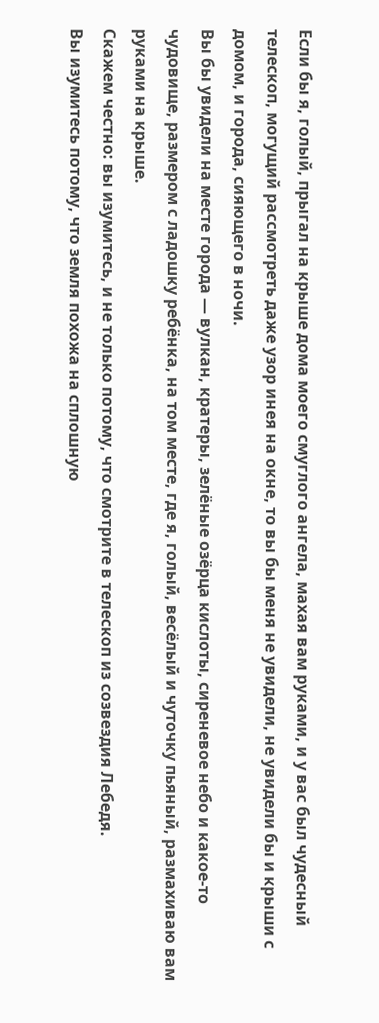Если бы я, голый, прыгал на крыше дома моего смуглого ангела, махая вам руками, и у вас был чудесный телескоп, могущий рассмотреть даже узор инея на окне, то вы бы меня не увидели, не увидели бы и крыши с домом, и города, сияющего в ночи.
Вы бы увидели на месте города — вулкан, кратеры, зелёные озёрца кислоты, сиреневое небо и какое-то чудовище, размером с ладошку ребёнка, на том месте, где я, голый, весёлый и чуточку пьяный, размахиваю вам руками на крыше.
Скажем честно: вы изумитесь, и не только потому, что смотрите в телескоп из созвездия Лебедя.
Вы изумитесь потому, что земля похожа на сплошную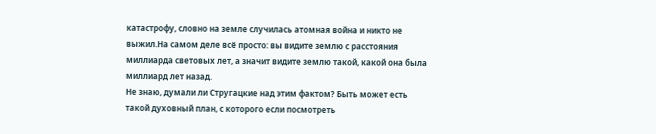катастрофу, словно на земле случилась атомная война и никто не выжил.На самом деле всё просто: вы видите землю с расстояния миллиарда световых лет, а значит видите землю такой, какой она была миллиард лет назад.
Не знаю, думали ли Стругацкие над этим фактом? Быть может есть такой духовный план, с которого если посмотреть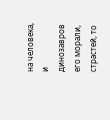на человека, и динозавров его морали, страстей, то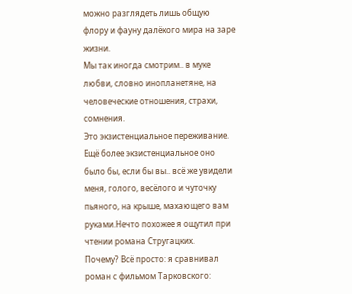можно разглядеть лишь общую флору и фауну далёкого мира на заре жизни.
Мы так иногда смотрим.. в муке любви, словно инопланетяне, на человеческие отношения, страхи, сомнения.
Это экзистенциальное переживание. Ещё более экзистенциальное оно было бы, если бы вы.. всё же увидели меня, голого, весёлого и чуточку пьяного, на крыше, махающего вам руками.Нечто похожее я ощутил при чтении романа Стругацких.
Почему? Всё просто: я сравнивал роман с фильмом Тарковского: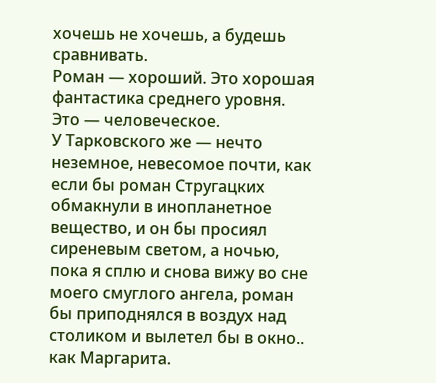хочешь не хочешь, а будешь сравнивать.
Роман — хороший. Это хорошая фантастика среднего уровня. Это — человеческое.
У Тарковского же — нечто неземное, невесомое почти, как если бы роман Стругацких обмакнули в инопланетное вещество, и он бы просиял сиреневым светом, а ночью, пока я сплю и снова вижу во сне моего смуглого ангела, роман бы приподнялся в воздух над столиком и вылетел бы в окно.. как Маргарита.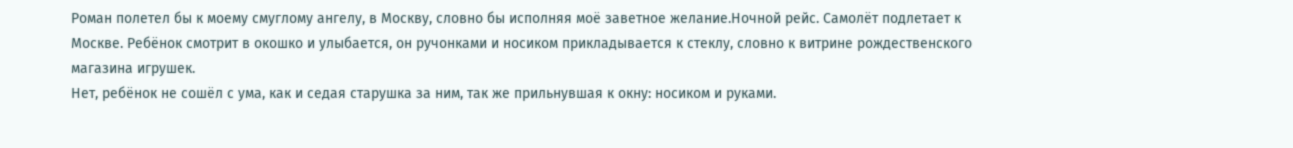Роман полетел бы к моему смуглому ангелу, в Москву, словно бы исполняя моё заветное желание.Ночной рейс. Самолёт подлетает к Москве. Ребёнок смотрит в окошко и улыбается, он ручонками и носиком прикладывается к стеклу, словно к витрине рождественского магазина игрушек.
Нет, ребёнок не сошёл с ума, как и седая старушка за ним, так же прильнувшая к окну: носиком и руками.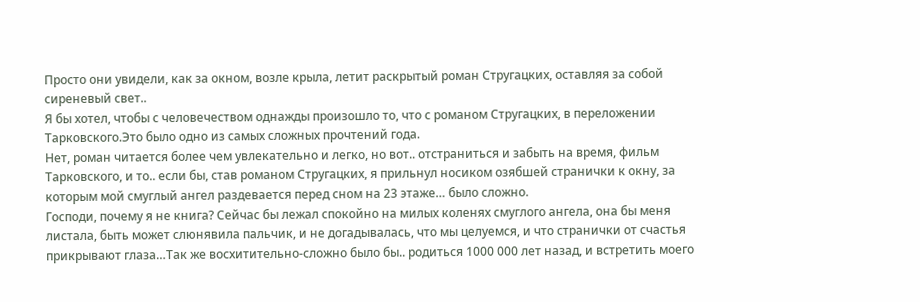Просто они увидели, как за окном, возле крыла, летит раскрытый роман Стругацких, оставляя за собой сиреневый свет..
Я бы хотел, чтобы с человечеством однажды произошло то, что с романом Стругацких, в переложении Тарковского.Это было одно из самых сложных прочтений года.
Нет, роман читается более чем увлекательно и легко, но вот.. отстраниться и забыть на время, фильм Тарковского, и то.. если бы, став романом Стругацких, я прильнул носиком озябшей странички к окну, за которым мой смуглый ангел раздевается перед сном на 23 этаже… было сложно.
Господи, почему я не книга? Сейчас бы лежал спокойно на милых коленях смуглого ангела, она бы меня листала, быть может слюнявила пальчик, и не догадывалась, что мы целуемся, и что странички от счастья прикрывают глаза…Так же восхитительно-сложно было бы.. родиться 1000 000 лет назад, и встретить моего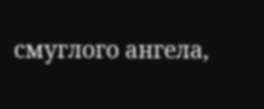смуглого ангела,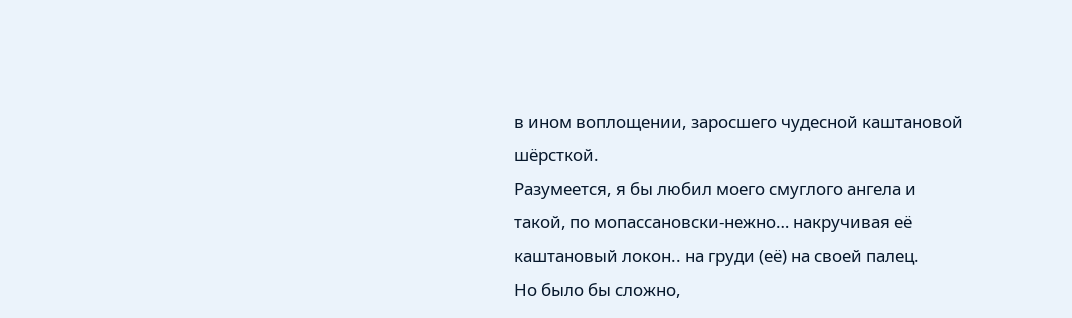в ином воплощении, заросшего чудесной каштановой шёрсткой.
Разумеется, я бы любил моего смуглого ангела и такой, по мопассановски-нежно… накручивая её каштановый локон.. на груди (её) на своей палец.
Но было бы сложно,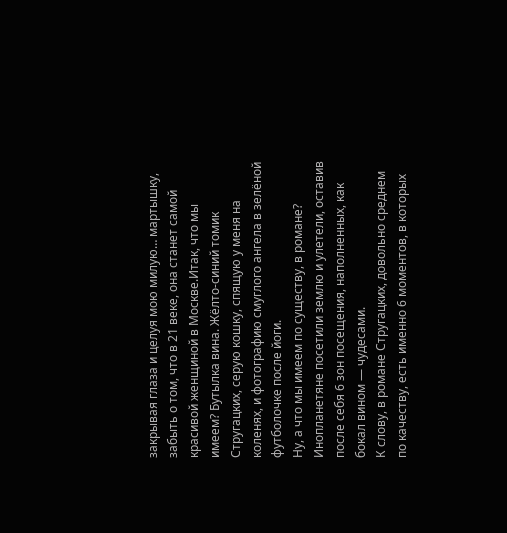закрывая глаза и целуя мою милую… мартышку, забыть о том, что в 21 веке, она станет самой красивой женщиной в Москве.Итак, что мы имеем? Бутылка вина. Жёлто-синий томик Стругацких, серую кошку, спящую у меня на коленях, и фотографию смуглого ангела в зелёной футболочке после йоги.
Ну, а что мы имеем по существу, в романе?
Инопланетяне посетили землю и улетели, оставив после себя 6 зон посещения, наполненных, как бокал вином — чудесами.
К слову, в романе Стругацких, довольно среднем по качеству, есть именно 6 моментов, в которых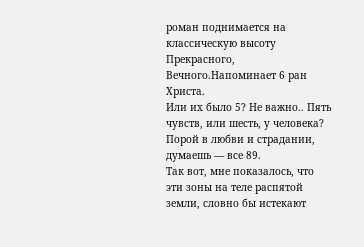роман поднимается на классическую высоту Прекрасного, Вечного.Напоминает 6 ран Христа.
Или их было 5? Не важно.. Пять чувств, или шесть, у человека?
Порой в любви и страдании, думаешь — все 89.
Так вот, мне показалось, что эти зоны на теле распятой земли, словно бы истекают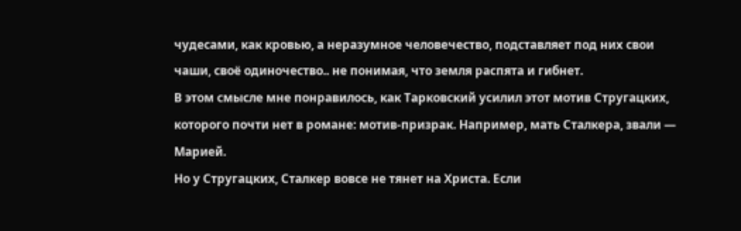чудесами, как кровью, а неразумное человечество, подставляет под них свои чаши, своё одиночество.. не понимая, что земля распята и гибнет.
В этом смысле мне понравилось, как Тарковский усилил этот мотив Стругацких, которого почти нет в романе: мотив-призрак. Например, мать Сталкера, звали — Марией.
Но у Стругацких, Сталкер вовсе не тянет на Христа. Если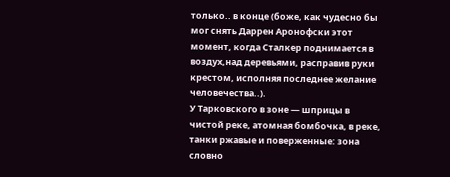только.. в конце (боже, как чудесно бы мог снять Даррен Аронофски этот момент, когда Сталкер поднимается в воздух,над деревьями, расправив руки крестом, исполняя последнее желание человечества..).
У Тарковского в зоне — шприцы в чистой реке, атомная бомбочка, в реке, танки ржавые и поверженные: зона словно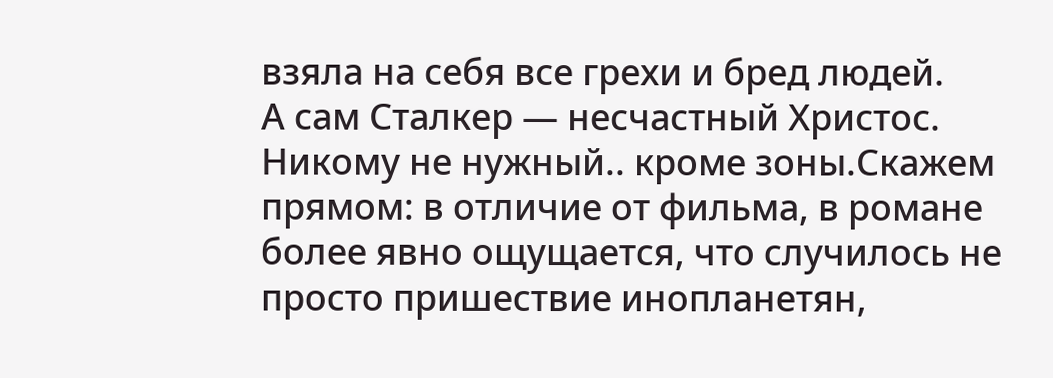взяла на себя все грехи и бред людей.
А сам Сталкер — несчастный Христос. Никому не нужный.. кроме зоны.Скажем прямом: в отличие от фильма, в романе более явно ощущается, что случилось не просто пришествие инопланетян,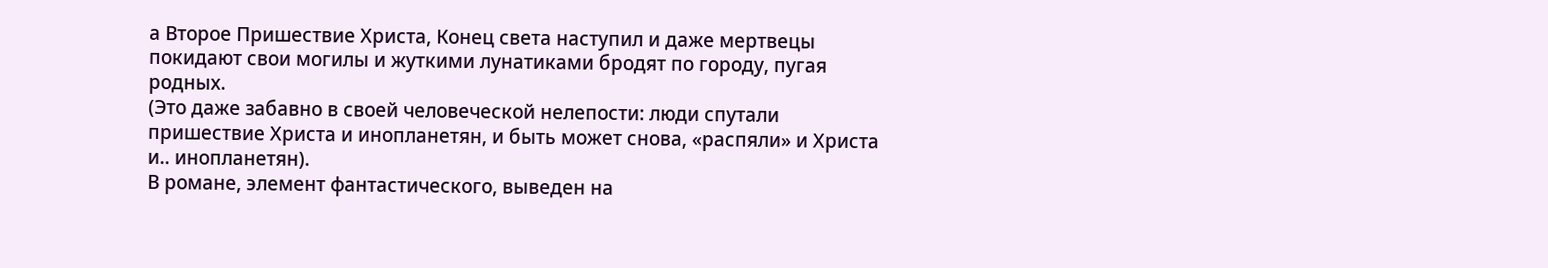а Второе Пришествие Христа, Конец света наступил и даже мертвецы покидают свои могилы и жуткими лунатиками бродят по городу, пугая родных.
(Это даже забавно в своей человеческой нелепости: люди спутали пришествие Христа и инопланетян, и быть может снова, «распяли» и Христа и.. инопланетян).
В романе, элемент фантастического, выведен на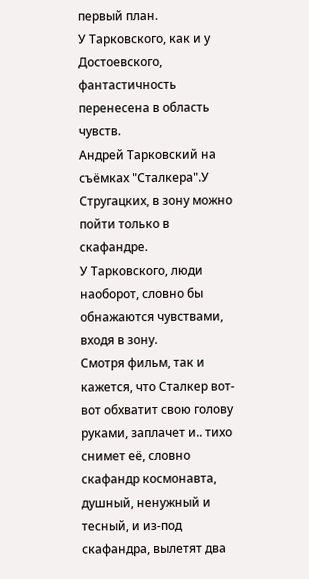первый план.
У Тарковского, как и у Достоевского, фантастичность перенесена в область чувств.
Андрей Тарковский на съёмках "Сталкера".У Стругацких, в зону можно пойти только в скафандре.
У Тарковского, люди наоборот, словно бы обнажаются чувствами, входя в зону.
Смотря фильм, так и кажется, что Сталкер вот-вот обхватит свою голову руками, заплачет и.. тихо снимет её, словно скафандр космонавта, душный, ненужный и тесный, и из-под скафандра, вылетят два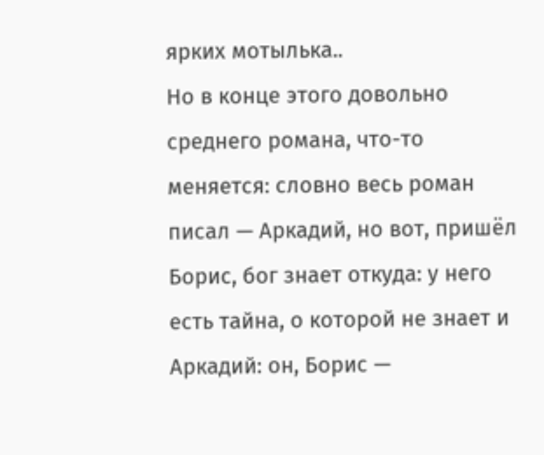ярких мотылька..
Но в конце этого довольно среднего романа, что-то меняется: словно весь роман писал — Аркадий, но вот, пришёл Борис, бог знает откуда: у него есть тайна, о которой не знает и Аркадий: он, Борис —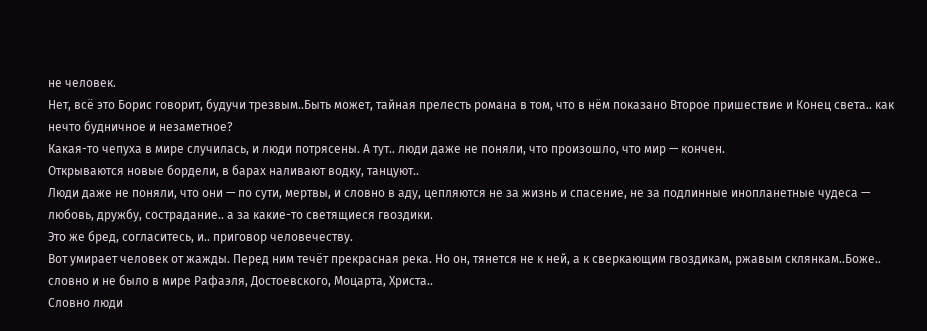не человек.
Нет, всё это Борис говорит, будучи трезвым..Быть может, тайная прелесть романа в том, что в нём показано Второе пришествие и Конец света.. как нечто будничное и незаметное?
Какая-то чепуха в мире случилась, и люди потрясены. А тут.. люди даже не поняли, что произошло, что мир — кончен.
Открываются новые бордели, в барах наливают водку, танцуют..
Люди даже не поняли, что они — по сути, мертвы, и словно в аду, цепляются не за жизнь и спасение, не за подлинные инопланетные чудеса — любовь, дружбу, сострадание.. а за какие-то светящиеся гвоздики.
Это же бред, согласитесь, и.. приговор человечеству.
Вот умирает человек от жажды. Перед ним течёт прекрасная река. Но он, тянется не к ней, а к сверкающим гвоздикам, ржавым склянкам..Боже.. словно и не было в мире Рафаэля, Достоевского, Моцарта, Христа..
Словно люди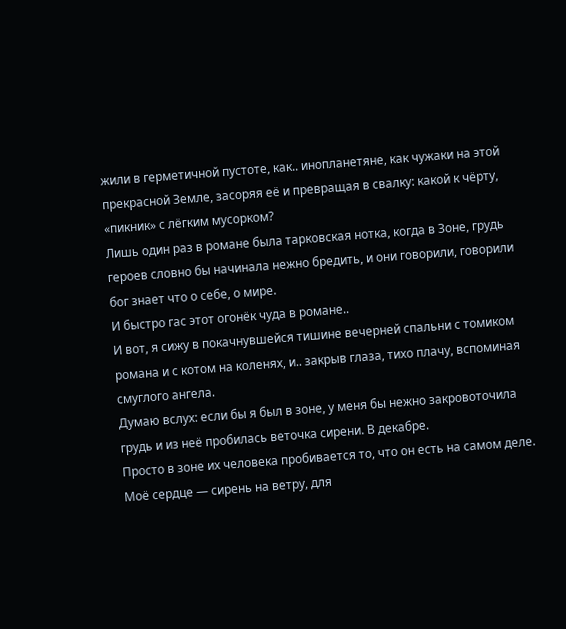жили в герметичной пустоте, как.. инопланетяне, как чужаки на этой прекрасной Земле, засоряя её и превращая в свалку: какой к чёрту, «пикник» с лёгким мусорком?
Лишь один раз в романе была тарковская нотка, когда в Зоне, грудь героев словно бы начинала нежно бредить, и они говорили, говорили бог знает что о себе, о мире.
И быстро гас этот огонёк чуда в романе..
И вот, я сижу в покачнувшейся тишине вечерней спальни с томиком романа и с котом на коленях, и.. закрыв глаза, тихо плачу, вспоминая смуглого ангела.
Думаю вслух: если бы я был в зоне, у меня бы нежно закровоточила грудь и из неё пробилась веточка сирени. В декабре.
Просто в зоне их человека пробивается то, что он есть на самом деле.
Моё сердце — сирень на ветру, для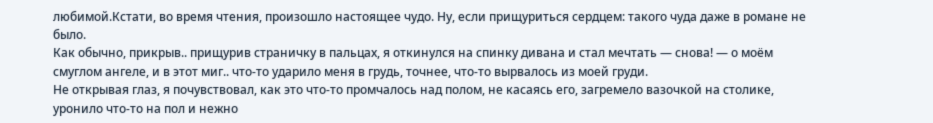любимой.Кстати, во время чтения, произошло настоящее чудо. Ну, если прищуриться сердцем: такого чуда даже в романе не было.
Как обычно, прикрыв.. прищурив страничку в пальцах, я откинулся на спинку дивана и стал мечтать — снова! — о моём смуглом ангеле, и в этот миг.. что-то ударило меня в грудь, точнее, что-то вырвалось из моей груди.
Не открывая глаз, я почувствовал, как это что-то промчалось над полом, не касаясь его, загремело вазочкой на столике, уронило что-то на пол и нежно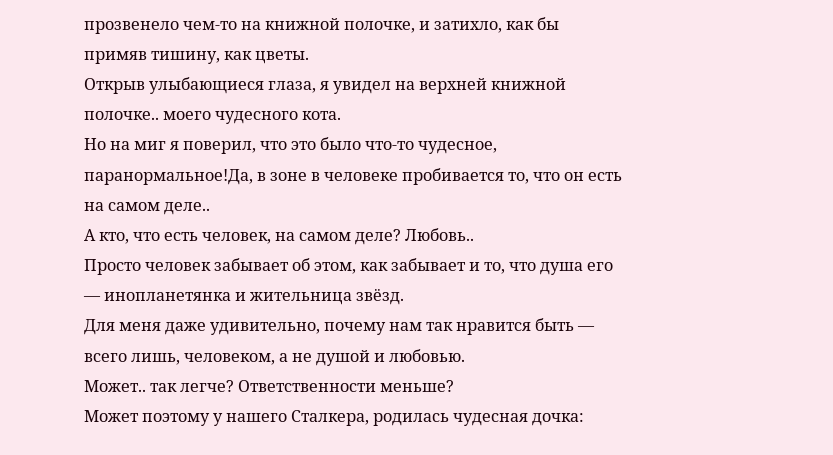прозвенело чем-то на книжной полочке, и затихло, как бы примяв тишину, как цветы.
Открыв улыбающиеся глаза, я увидел на верхней книжной полочке.. моего чудесного кота.
Но на миг я поверил, что это было что-то чудесное, паранормальное!Да, в зоне в человеке пробивается то, что он есть на самом деле..
А кто, что есть человек, на самом деле? Любовь..
Просто человек забывает об этом, как забывает и то, что душа его — инопланетянка и жительница звёзд.
Для меня даже удивительно, почему нам так нравится быть — всего лишь, человеком, а не душой и любовью.
Может.. так легче? Ответственности меньше?
Может поэтому у нашего Сталкера, родилась чудесная дочка: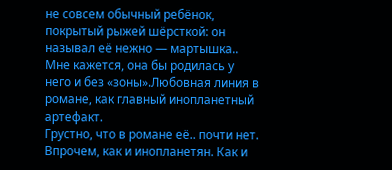не совсем обычный ребёнок, покрытый рыжей шёрсткой: он называл её нежно — мартышка..
Мне кажется, она бы родилась у него и без «зоны».Любовная линия в романе, как главный инопланетный артефакт.
Грустно, что в романе её.. почти нет. Впрочем, как и инопланетян. Как и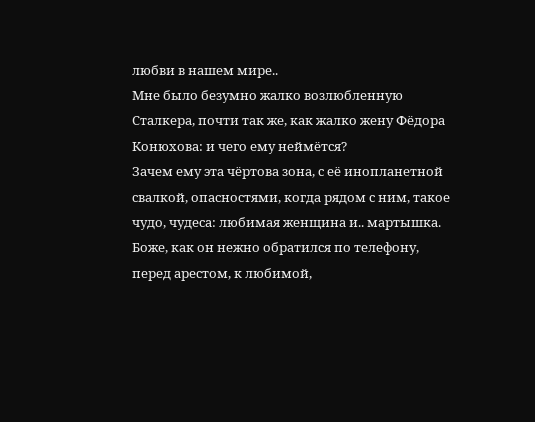любви в нашем мире..
Мне было безумно жалко возлюбленную Сталкера, почти так же, как жалко жену Фёдора Конюхова: и чего ему неймётся?
Зачем ему эта чёртова зона, с её инопланетной свалкой, опасностями, когда рядом с ним, такое чудо, чудеса: любимая женщина и.. мартышка.
Боже, как он нежно обратился по телефону, перед арестом, к любимой,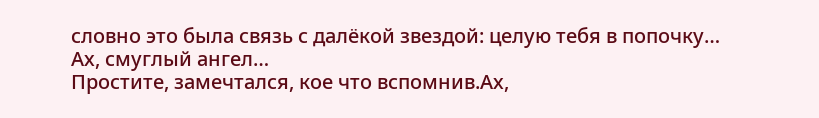словно это была связь с далёкой звездой: целую тебя в попочку…
Ах, смуглый ангел…
Простите, замечтался, кое что вспомнив.Ах,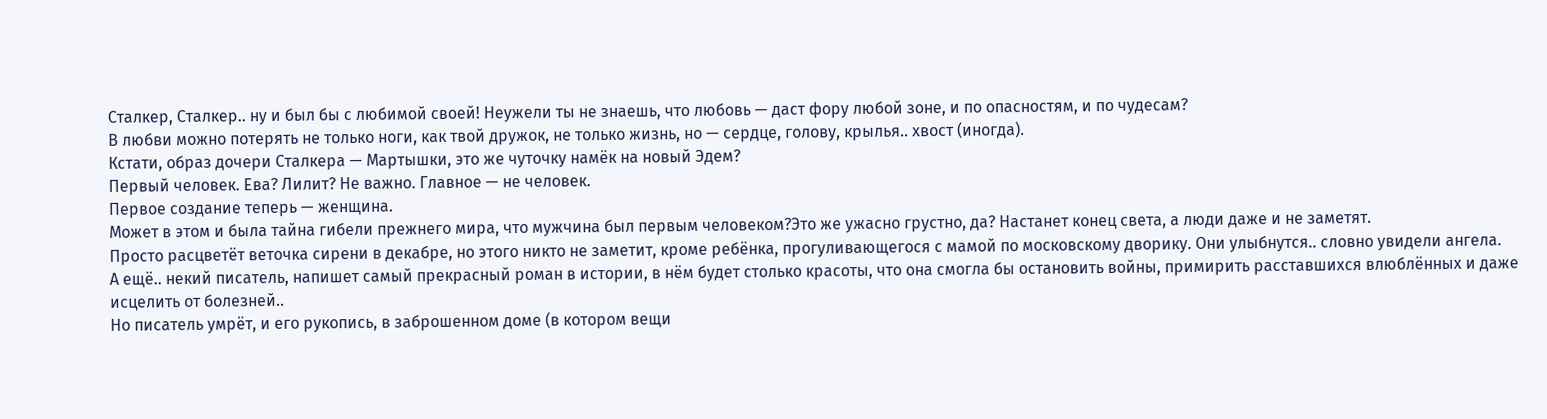Сталкер, Сталкер.. ну и был бы с любимой своей! Неужели ты не знаешь, что любовь — даст фору любой зоне, и по опасностям, и по чудесам?
В любви можно потерять не только ноги, как твой дружок, не только жизнь, но — сердце, голову, крылья.. хвост (иногда).
Кстати, образ дочери Сталкера — Мартышки, это же чуточку намёк на новый Эдем?
Первый человек. Ева? Лилит? Не важно. Главное — не человек.
Первое создание теперь — женщина.
Может в этом и была тайна гибели прежнего мира, что мужчина был первым человеком?Это же ужасно грустно, да? Настанет конец света, а люди даже и не заметят.
Просто расцветёт веточка сирени в декабре, но этого никто не заметит, кроме ребёнка, прогуливающегося с мамой по московскому дворику. Они улыбнутся.. словно увидели ангела.
А ещё.. некий писатель, напишет самый прекрасный роман в истории, в нём будет столько красоты, что она смогла бы остановить войны, примирить расставшихся влюблённых и даже исцелить от болезней..
Но писатель умрёт, и его рукопись, в заброшенном доме (в котором вещи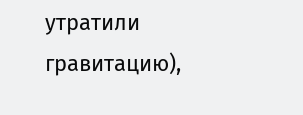утратили гравитацию),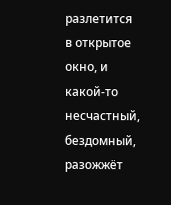разлетится в открытое окно, и какой-то несчастный, бездомный, разожжёт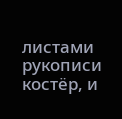листами рукописи костёр, и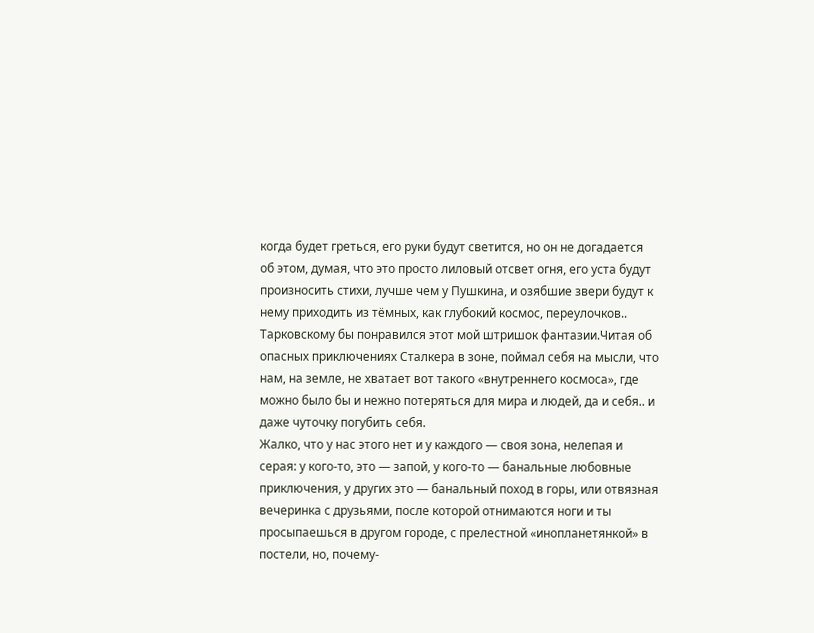когда будет греться, его руки будут светится, но он не догадается об этом, думая, что это просто лиловый отсвет огня, его уста будут произносить стихи, лучше чем у Пушкина, и озябшие звери будут к нему приходить из тёмных, как глубокий космос, переулочков..
Тарковскому бы понравился этот мой штришок фантазии.Читая об опасных приключениях Сталкера в зоне, поймал себя на мысли, что нам, на земле, не хватает вот такого «внутреннего космоса», где можно было бы и нежно потеряться для мира и людей, да и себя.. и даже чуточку погубить себя.
Жалко, что у нас этого нет и у каждого — своя зона, нелепая и серая: у кого-то, это — запой, у кого-то — банальные любовные приключения, у других это — банальный поход в горы, или отвязная вечеринка с друзьями, после которой отнимаются ноги и ты просыпаешься в другом городе, с прелестной «инопланетянкой» в постели, но, почему-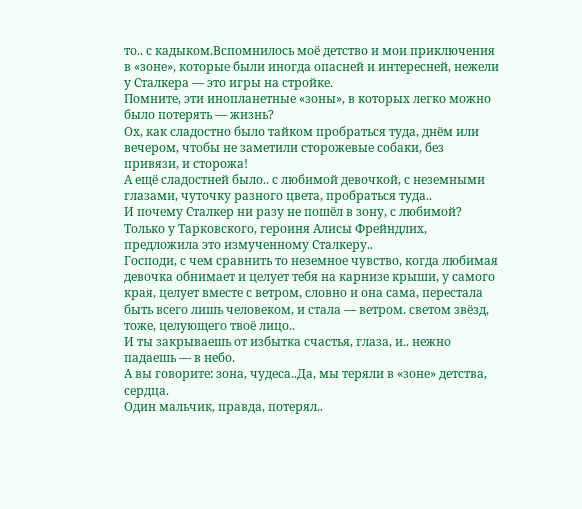то.. с кадыком.Вспомнилось моё детство и мои приключения в «зоне», которые были иногда опасней и интересней, нежели у Сталкера — это игры на стройке.
Помните, эти инопланетные «зоны», в которых легко можно было потерять — жизнь?
Ох, как сладостно было тайком пробраться туда, днём или вечером, чтобы не заметили сторожевые собаки, без привязи, и сторожа!
А ещё сладостней было.. с любимой девочкой, с неземными глазами, чуточку разного цвета, пробраться туда..
И почему Сталкер ни разу не пошёл в зону, с любимой? Только у Тарковского, героиня Алисы Фрейндлих, предложила это измученному Сталкеру..
Господи, с чем сравнить то неземное чувство, когда любимая девочка обнимает и целует тебя на карнизе крыши, у самого края, целует вместе с ветром, словно и она сама, перестала быть всего лишь человеком, и стала — ветром. светом звёзд, тоже, целующего твоё лицо..
И ты закрываешь от избытка счастья, глаза, и.. нежно падаешь — в небо.
А вы говорите: зона, чудеса..Да, мы теряли в «зоне» детства, сердца.
Один мальчик, правда, потерял..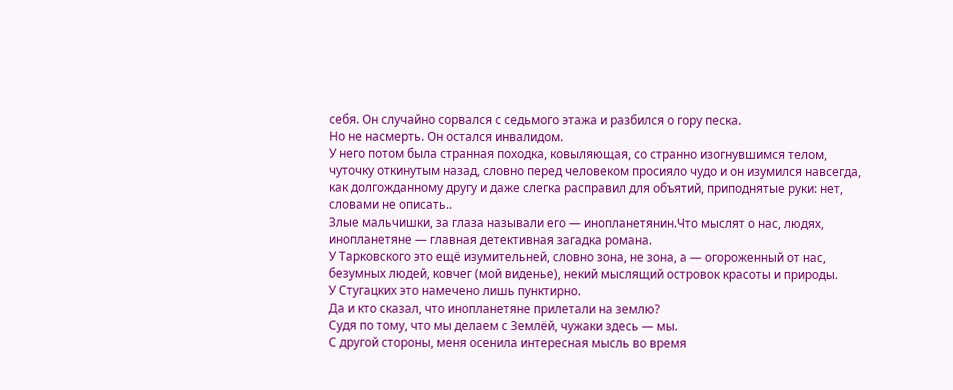себя. Он случайно сорвался с седьмого этажа и разбился о гору песка.
Но не насмерть. Он остался инвалидом.
У него потом была странная походка, ковыляющая, со странно изогнувшимся телом, чуточку откинутым назад, словно перед человеком просияло чудо и он изумился навсегда, как долгожданному другу и даже слегка расправил для объятий, приподнятые руки: нет, словами не описать..
Злые мальчишки, за глаза называли его — инопланетянин.Что мыслят о нас, людях, инопланетяне — главная детективная загадка романа.
У Тарковского это ещё изумительней, словно зона, не зона, а — огороженный от нас, безумных людей, ковчег (мой виденье), некий мыслящий островок красоты и природы.
У Стугацких это намечено лишь пунктирно.
Да и кто сказал, что инопланетяне прилетали на землю?
Судя по тому, что мы делаем с Землёй, чужаки здесь — мы.
С другой стороны, меня осенила интересная мысль во время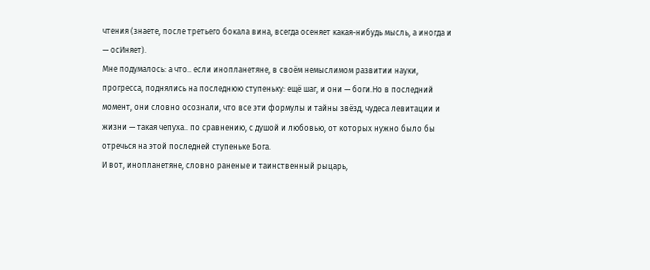чтения (знаете, после третьего бокала вина, всегда осеняет какая-нибудь мысль, а иногда и — осИняет).
Мне подумалось: а что.. если инопланетяне, в своём немыслимом развитии науки, прогресса, поднялись на последнюю ступеньку: ещё шаг, и они — боги.Но в последний момент, они словно осознали, что все эти формулы и тайны звёзд, чудеса левитации и жизни — такая чепуха.. по сравнению, с душой и любовью, от которых нужно было бы отречься на этой последней ступеньке Бога.
И вот, инопланетяне, словно раненые и таинственный рыцарь,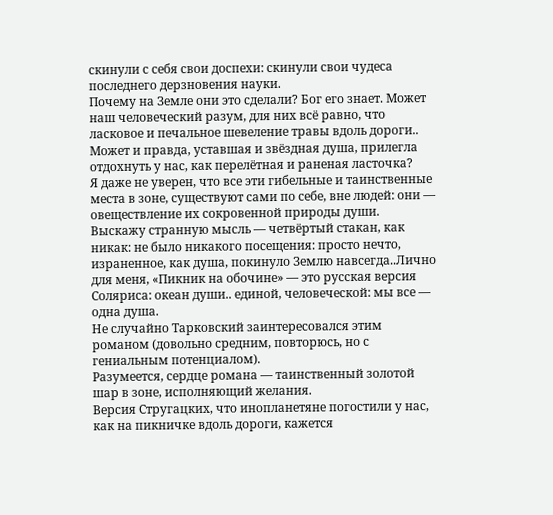скинули с себя свои доспехи: скинули свои чудеса последнего дерзновения науки.
Почему на Земле они это сделали? Бог его знает. Может наш человеческий разум, для них всё равно, что ласковое и печальное шевеление травы вдоль дороги..
Может и правда, уставшая и звёздная душа, прилегла отдохнуть у нас, как перелётная и раненая ласточка?
Я даже не уверен, что все эти гибельные и таинственные места в зоне, существуют сами по себе, вне людей: они — овеществление их сокровенной природы души.
Выскажу странную мысль — четвёртый стакан, как никак: не было никакого посещения: просто нечто, израненное, как душа, покинуло Землю навсегда..Лично для меня, «Пикник на обочине» — это русская версия Соляриса: океан души.. единой, человеческой: мы все — одна душа.
Не случайно Тарковский заинтересовался этим романом (довольно средним, повторюсь, но с гениальным потенциалом).
Разумеется, сердце романа — таинственный золотой шар в зоне, исполняющий желания.
Версия Стругацких, что инопланетяне погостили у нас, как на пикничке вдоль дороги, кажется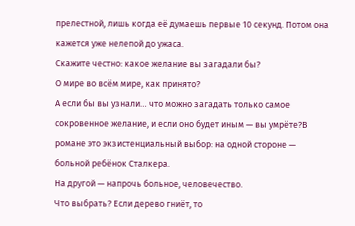прелестной, лишь когда её думаешь первые 10 секунд. Потом она кажется уже нелепой до ужаса.
Скажите честно: какое желание вы загадали бы?
О мире во всём мире, как принято?
А если бы вы узнали… что можно загадать только самое сокровенное желание, и если оно будет иным — вы умрёте?В романе это экзистенциальный выбор: на одной стороне — больной ребёнок Сталкера.
На другой — напрочь больное, человечество.
Что выбрать? Если дерево гниёт, то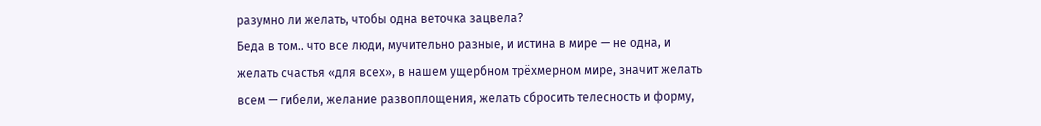разумно ли желать, чтобы одна веточка зацвела?
Беда в том.. что все люди, мучительно разные, и истина в мире — не одна, и желать счастья «для всех», в нашем ущербном трёхмерном мире, значит желать всем — гибели, желание развоплощения, желать сбросить телесность и форму,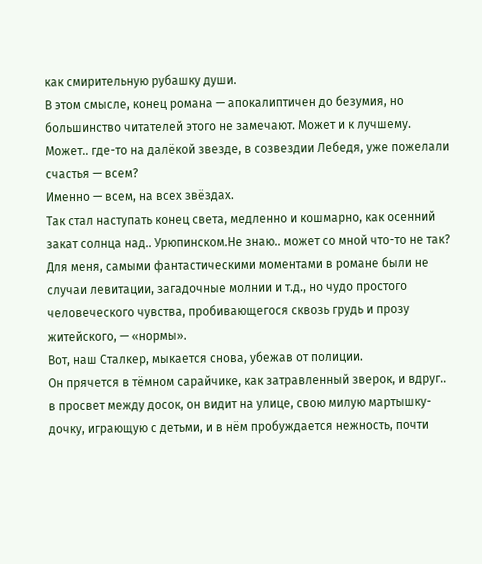как смирительную рубашку души.
В этом смысле, конец романа — апокалиптичен до безумия, но большинство читателей этого не замечают. Может и к лучшему.
Может.. где-то на далёкой звезде, в созвездии Лебедя, уже пожелали счастья — всем?
Именно — всем, на всех звёздах.
Так стал наступать конец света, медленно и кошмарно, как осенний закат солнца над.. Урюпинском.Не знаю.. может со мной что-то не так?
Для меня, самыми фантастическими моментами в романе были не случаи левитации, загадочные молнии и т.д., но чудо простого человеческого чувства, пробивающегося сквозь грудь и прозу житейского, — «нормы».
Вот, наш Сталкер, мыкается снова, убежав от полиции.
Он прячется в тёмном сарайчике, как затравленный зверок, и вдруг.. в просвет между досок, он видит на улице, свою милую мартышку-дочку, играющую с детьми, и в нём пробуждается нежность, почти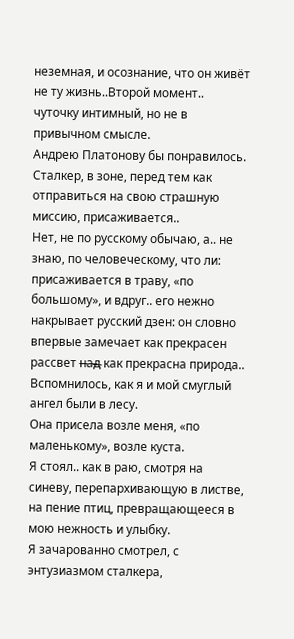неземная, и осознание, что он живёт не ту жизнь..Второй момент.. чуточку интимный, но не в привычном смысле.
Андрею Платонову бы понравилось.
Сталкер, в зоне, перед тем как отправиться на свою страшную миссию, присаживается..
Нет, не по русскому обычаю, а.. не знаю, по человеческому, что ли: присаживается в траву, «по большому», и вдруг.. его нежно накрывает русский дзен: он словно впервые замечает как прекрасен рассвет н̶а̶д̶ как прекрасна природа..
Вспомнилось, как я и мой смуглый ангел были в лесу.
Она присела возле меня, «по маленькому», возле куста.
Я стоял.. как в раю, смотря на синеву, перепархивающую в листве, на пение птиц, превращающееся в мою нежность и улыбку.
Я зачарованно смотрел, с энтузиазмом сталкера,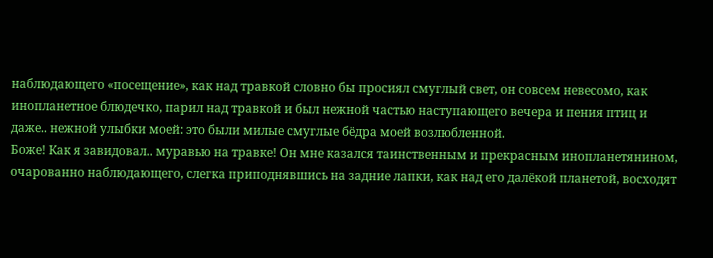наблюдающего «посещение», как над травкой словно бы просиял смуглый свет, он совсем невесомо, как инопланетное блюдечко, парил над травкой и был нежной частью наступающего вечера и пения птиц и даже.. нежной улыбки моей: это были милые смуглые бёдра моей возлюбленной.
Боже! Как я завидовал.. муравью на травке! Он мне казался таинственным и прекрасным инопланетянином, очарованно наблюдающего, слегка приподнявшись на задние лапки, как над его далёкой планетой, восходят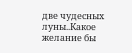две чудесных луны..Какое желание бы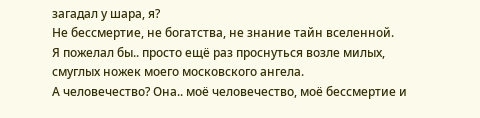загадал у шара, я?
Не бессмертие, не богатства, не знание тайн вселенной.
Я пожелал бы.. просто ещё раз проснуться возле милых, смуглых ножек моего московского ангела.
А человечество? Она.. моё человечество, моё бессмертие и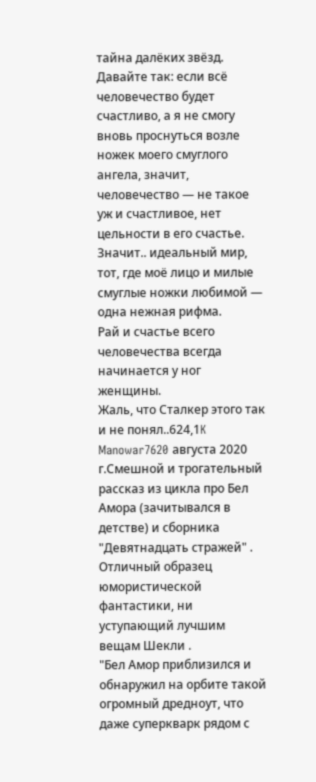тайна далёких звёзд.
Давайте так: если всё человечество будет счастливо, а я не смогу вновь проснуться возле ножек моего смуглого ангела, значит, человечество — не такое уж и счастливое, нет цельности в его счастье.
Значит.. идеальный мир, тот, где моё лицо и милые смуглые ножки любимой — одна нежная рифма.
Рай и счастье всего человечества всегда начинается у ног женщины.
Жаль, что Cталкер этого так и не понял..624,1K
Manowar7620 августа 2020 г.Смешной и трогательный рассказ из цикла про Бел Амора (зачитывался в детстве) и сборника "Девятнадцать стражей" .
Отличный образец юмористической фантастики, ни уступающий лучшим вещам Шекли .
"Бел Амор приблизился и обнаружил на орбите такой огромный дредноут, что даже суперкварк рядом с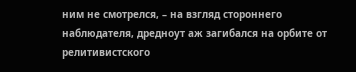ним не смотрелся, – на взгляд стороннего наблюдателя, дредноут аж загибался на орбите от релитивистского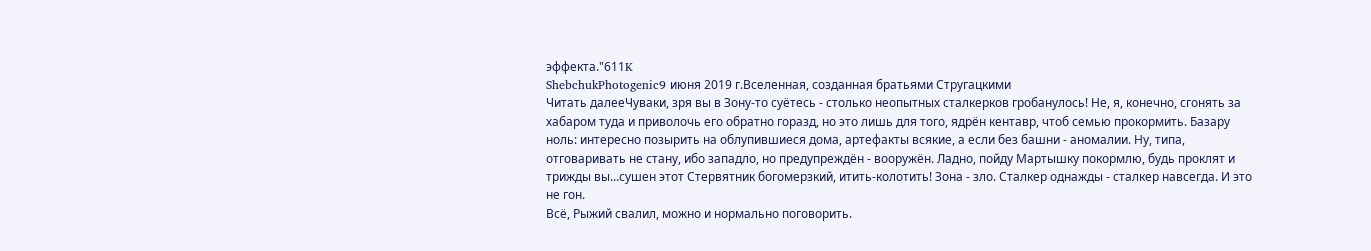эффекта."611K
ShebchukPhotogenic9 июня 2019 г.Вселенная, созданная братьями Стругацкими
Читать далееЧуваки, зря вы в Зону-то суётесь - столько неопытных сталкерков гробанулось! Не, я, конечно, сгонять за хабаром туда и приволочь его обратно горазд, но это лишь для того, ядрён кентавр, чтоб семью прокормить. Базару ноль: интересно позырить на облупившиеся дома, артефакты всякие, а если без башни - аномалии. Ну, типа, отговаривать не стану, ибо западло, но предупреждён - вооружён. Ладно, пойду Мартышку покормлю, будь проклят и трижды вы...сушен этот Стервятник богомерзкий, итить-колотить! Зона - зло. Сталкер однажды - сталкер навсегда. И это не гон.
Всё, Рыжий свалил, можно и нормально поговорить.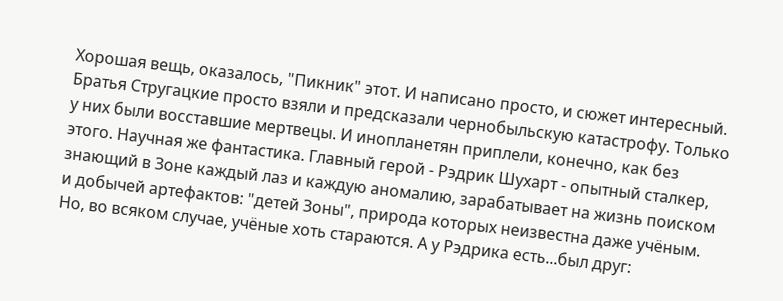Хорошая вещь, оказалось, "Пикник" этот. И написано просто, и сюжет интересный. Братья Стругацкие просто взяли и предсказали чернобыльскую катастрофу. Только у них были восставшие мертвецы. И инопланетян приплели, конечно, как без этого. Научная же фантастика. Главный герой - Рэдрик Шухарт - опытный сталкер, знающий в Зоне каждый лаз и каждую аномалию, зарабатывает на жизнь поиском и добычей артефактов: "детей Зоны", природа которых неизвестна даже учёным. Но, во всяком случае, учёные хоть стараются. А у Рэдрика есть...был друг: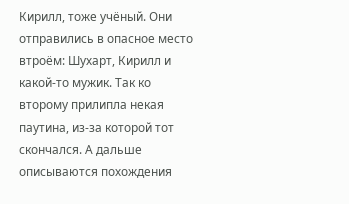Кирилл, тоже учёный. Они отправились в опасное место втроём: Шухарт, Кирилл и какой-то мужик. Так ко второму прилипла некая паутина, из-за которой тот скончался. А дальше описываются похождения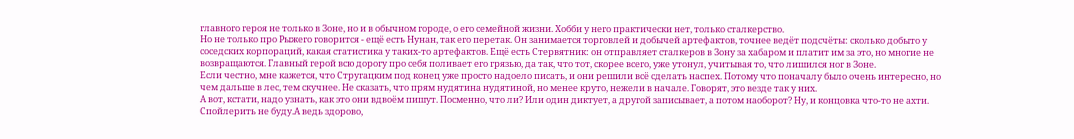главного героя не только в Зоне, но и в обычном городе, о его семейной жизни. Хобби у него практически нет, только сталкерство.
Но не только про Рыжего говорится - ещё есть Нунан, так его перетак. Он занимается торговлей и добычей артефактов, точнее ведёт подсчёты: сколько добыто у соседских корпораций, какая статистика у таких-то артефактов. Ещё есть Стервятник: он отправляет сталкеров в Зону за хабаром и платит им за это, но многие не возвращаются. Главный герой всю дорогу про себя поливает его грязью, да так, что тот, скорее всего, уже утонул, учитывая то, что лишился ног в Зоне.
Если честно, мне кажется, что Стругацким под конец уже просто надоело писать, и они решили всё сделать наспех. Потому что поначалу было очень интересно, но чем дальше в лес, тем скучнее. Не сказать, что прям нудятина нудятиной, но менее круто, нежели в начале. Говорят, это везде так у них.
А вот, кстати, надо узнать, как это они вдвоём пишут. Посменно, что ли? Или один диктует, а другой записывает, а потом наоборот? Ну, и концовка что-то не ахти. Спойлерить не буду.А ведь здорово,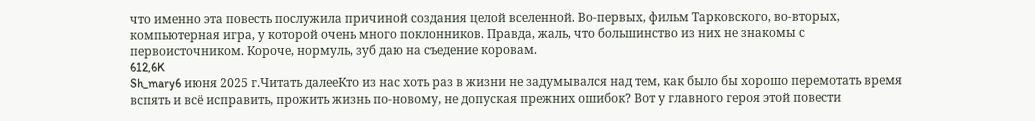что именно эта повесть послужила причиной создания целой вселенной. Во-первых, фильм Тарковского, во-вторых, компьютерная игра, у которой очень много поклонников. Правда, жаль, что большинство из них не знакомы с первоисточником. Короче, нормуль, зуб даю на съедение коровам.
612,6K
Sh_mary6 июня 2025 г.Читать далееКто из нас хоть раз в жизни не задумывался над тем, как было бы хорошо перемотать время вспять и всё исправить, прожить жизнь по-новому, не допуская прежних ошибок? Вот у главного героя этой повести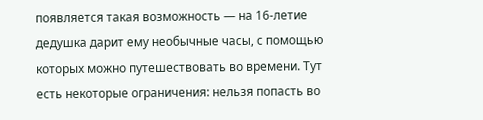появляется такая возможность — на 16-летие дедушка дарит ему необычные часы, с помощью которых можно путешествовать во времени. Тут есть некоторые ограничения: нельзя попасть во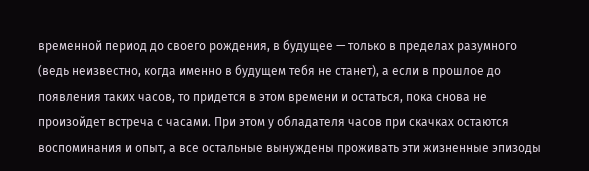временной период до своего рождения, в будущее — только в пределах разумного (ведь неизвестно, когда именно в будущем тебя не станет), а если в прошлое до появления таких часов, то придется в этом времени и остаться, пока снова не произойдет встреча с часами. При этом у обладателя часов при скачках остаются воспоминания и опыт, а все остальные вынуждены проживать эти жизненные эпизоды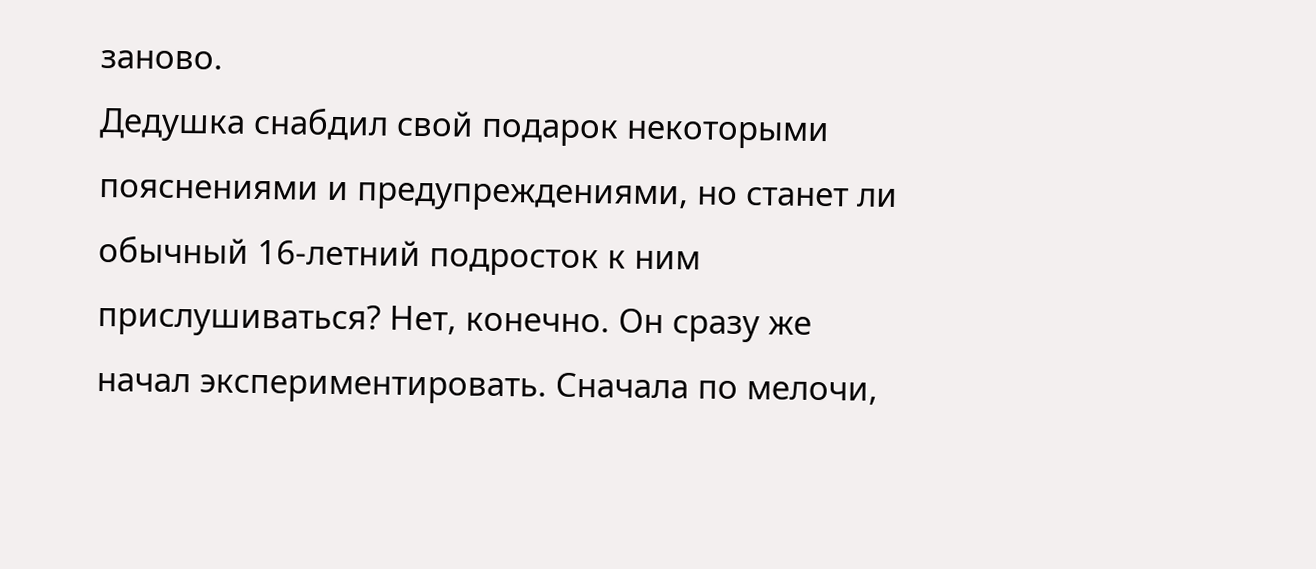заново.
Дедушка снабдил свой подарок некоторыми пояснениями и предупреждениями, но станет ли обычный 16-летний подросток к ним прислушиваться? Нет, конечно. Он сразу же начал экспериментировать. Сначала по мелочи,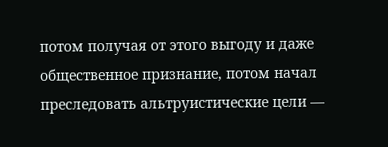потом получая от этого выгоду и даже общественное признание, потом начал преследовать альтруистические цели —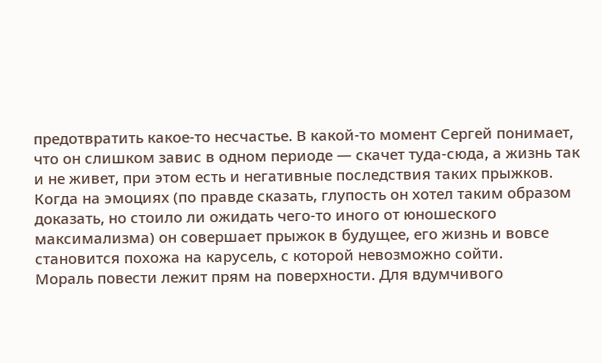предотвратить какое-то несчастье. В какой-то момент Сергей понимает, что он слишком завис в одном периоде — скачет туда-сюда, а жизнь так и не живет, при этом есть и негативные последствия таких прыжков. Когда на эмоциях (по правде сказать, глупость он хотел таким образом доказать, но стоило ли ожидать чего-то иного от юношеского максимализма) он совершает прыжок в будущее, его жизнь и вовсе становится похожа на карусель, с которой невозможно сойти.
Мораль повести лежит прям на поверхности. Для вдумчивого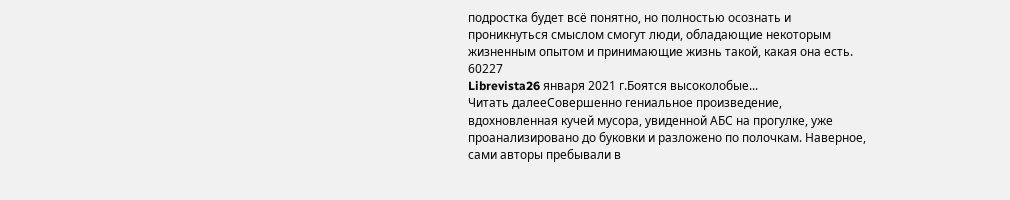подростка будет всё понятно, но полностью осознать и проникнуться смыслом смогут люди, обладающие некоторым жизненным опытом и принимающие жизнь такой, какая она есть.
60227
Librevista26 января 2021 г.Боятся высоколобые...
Читать далееСовершенно гениальное произведение, вдохновленная кучей мусора, увиденной АБС на прогулке, уже проанализировано до буковки и разложено по полочкам. Наверное, сами авторы пребывали в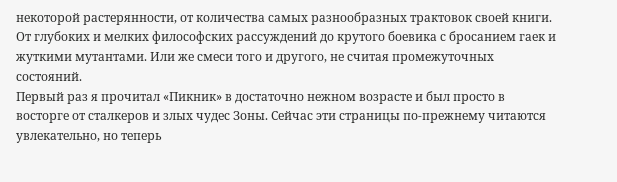некоторой растерянности, от количества самых разнообразных трактовок своей книги. От глубоких и мелких философских рассуждений до крутого боевика с бросанием гаек и жуткими мутантами. Или же смеси того и другого, не считая промежуточных состояний.
Первый раз я прочитал «Пикник» в достаточно нежном возрасте и был просто в восторге от сталкеров и злых чудес Зоны. Сейчас эти страницы по-прежнему читаются увлекательно, но теперь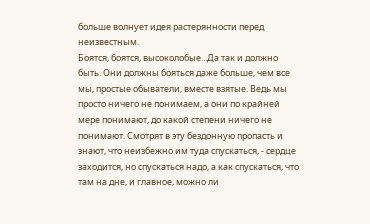больше волнует идея растерянности перед неизвестным.
Боятся, боятся, высоколобые...Да так и должно быть. Они должны бояться даже больше, чем все мы, простые обыватели, вместе взятые. Ведь мы просто ничего не понимаем, а они по крайней мере понимают, до какой степени ничего не понимают. Смотрят в эту бездонную пропасть и знают, что неизбежно им туда спускаться, - сердце заходится, но спускаться надо, а как спускаться, что там на дне, и главное, можно ли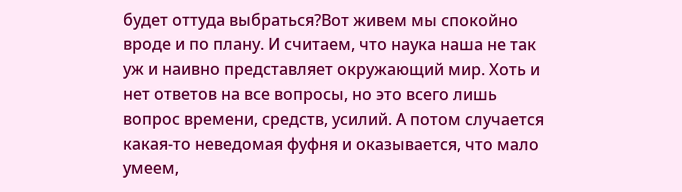будет оттуда выбраться?Вот живем мы спокойно вроде и по плану. И считаем, что наука наша не так уж и наивно представляет окружающий мир. Хоть и нет ответов на все вопросы, но это всего лишь вопрос времени, средств, усилий. А потом случается какая-то неведомая фуфня и оказывается, что мало умеем,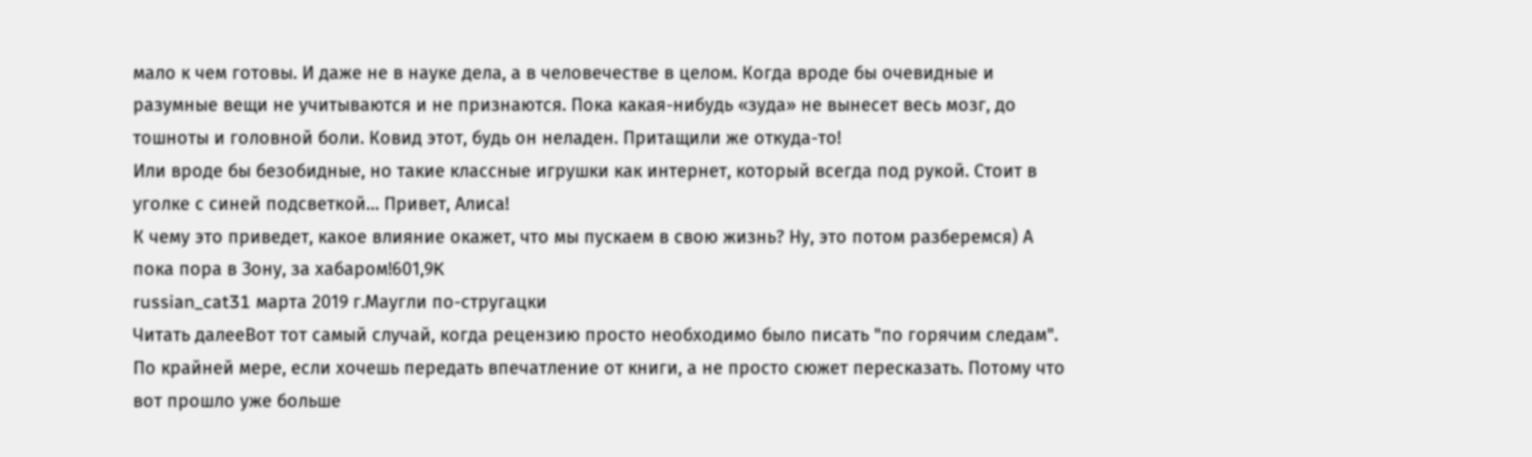мало к чем готовы. И даже не в науке дела, а в человечестве в целом. Когда вроде бы очевидные и разумные вещи не учитываются и не признаются. Пока какая-нибудь «зуда» не вынесет весь мозг, до тошноты и головной боли. Ковид этот, будь он неладен. Притащили же откуда-то!
Или вроде бы безобидные, но такие классные игрушки как интернет, который всегда под рукой. Стоит в уголке с синей подсветкой… Привет, Алиса!
К чему это приведет, какое влияние окажет, что мы пускаем в свою жизнь? Ну, это потом разберемся) А пока пора в Зону, за хабаром!601,9K
russian_cat31 марта 2019 г.Маугли по-стругацки
Читать далееВот тот самый случай, когда рецензию просто необходимо было писать "по горячим следам". По крайней мере, если хочешь передать впечатление от книги, а не просто сюжет пересказать. Потому что вот прошло уже больше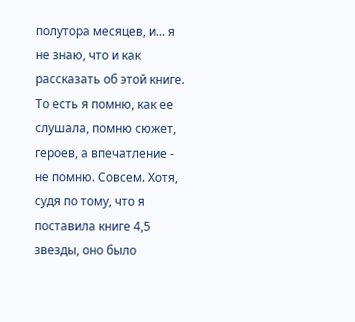полутора месяцев, и... я не знаю, что и как рассказать об этой книге. То есть я помню, как ее слушала, помню сюжет, героев, а впечатление - не помню. Совсем. Хотя, судя по тому, что я поставила книге 4,5 звезды, оно было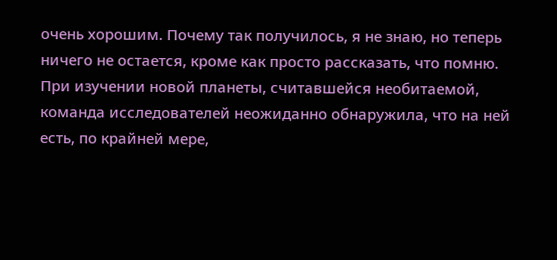очень хорошим. Почему так получилось, я не знаю, но теперь ничего не остается, кроме как просто рассказать, что помню.
При изучении новой планеты, считавшейся необитаемой, команда исследователей неожиданно обнаружила, что на ней есть, по крайней мере,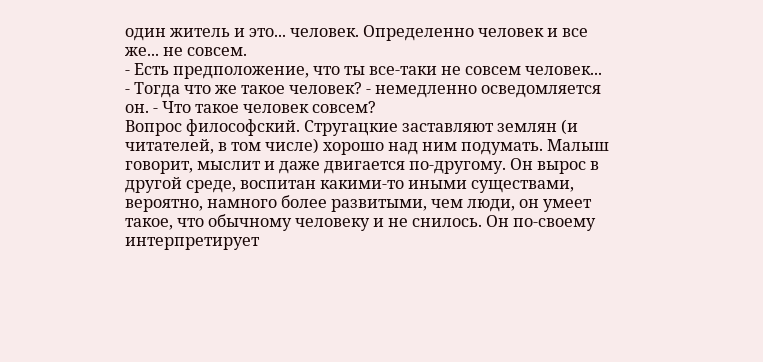один житель и это... человек. Определенно человек и все же... не совсем.
- Есть предположение, что ты все-таки не совсем человек...
- Тогда что же такое человек? - немедленно осведомляется он. - Что такое человек совсем?
Вопрос философский. Стругацкие заставляют землян (и читателей, в том числе) хорошо над ним подумать. Малыш говорит, мыслит и даже двигается по-другому. Он вырос в другой среде, воспитан какими-то иными существами, вероятно, намного более развитыми, чем люди, он умеет такое, что обычному человеку и не снилось. Он по-своему интерпретирует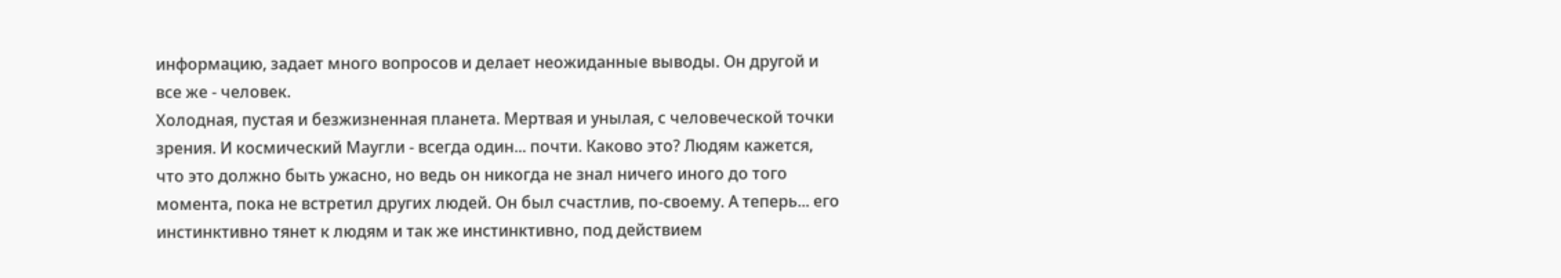информацию, задает много вопросов и делает неожиданные выводы. Он другой и все же - человек.
Холодная, пустая и безжизненная планета. Мертвая и унылая, с человеческой точки зрения. И космический Маугли - всегда один... почти. Каково это? Людям кажется, что это должно быть ужасно, но ведь он никогда не знал ничего иного до того момента, пока не встретил других людей. Он был счастлив, по-своему. А теперь... его инстинктивно тянет к людям и так же инстинктивно, под действием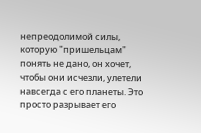непреодолимой силы, которую "пришельцам" понять не дано, он хочет, чтобы они исчезли, улетели навсегда с его планеты. Это просто разрывает его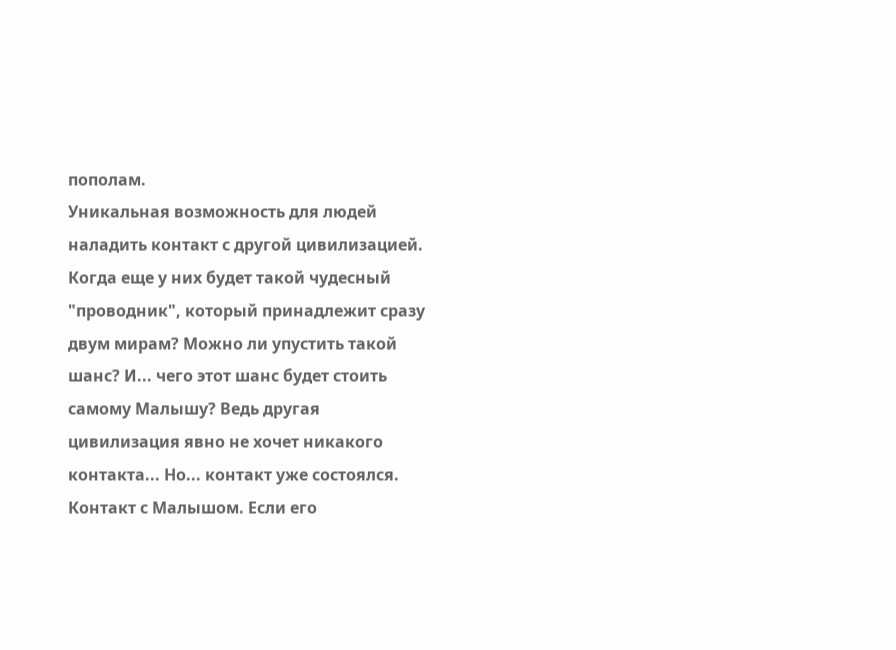пополам.
Уникальная возможность для людей наладить контакт с другой цивилизацией. Когда еще у них будет такой чудесный "проводник", который принадлежит сразу двум мирам? Можно ли упустить такой шанс? И... чего этот шанс будет стоить самому Малышу? Ведь другая цивилизация явно не хочет никакого контакта... Но... контакт уже состоялся. Контакт с Малышом. Если его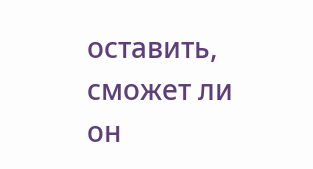оставить, сможет ли он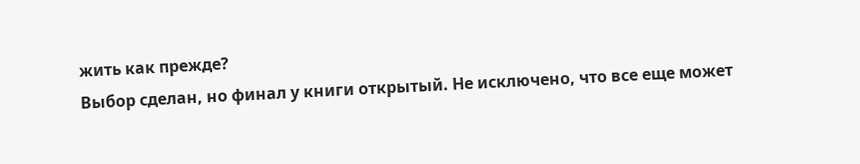жить как прежде?
Выбор сделан, но финал у книги открытый. Не исключено, что все еще может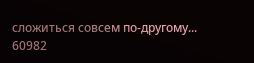сложиться совсем по-другому...
60982